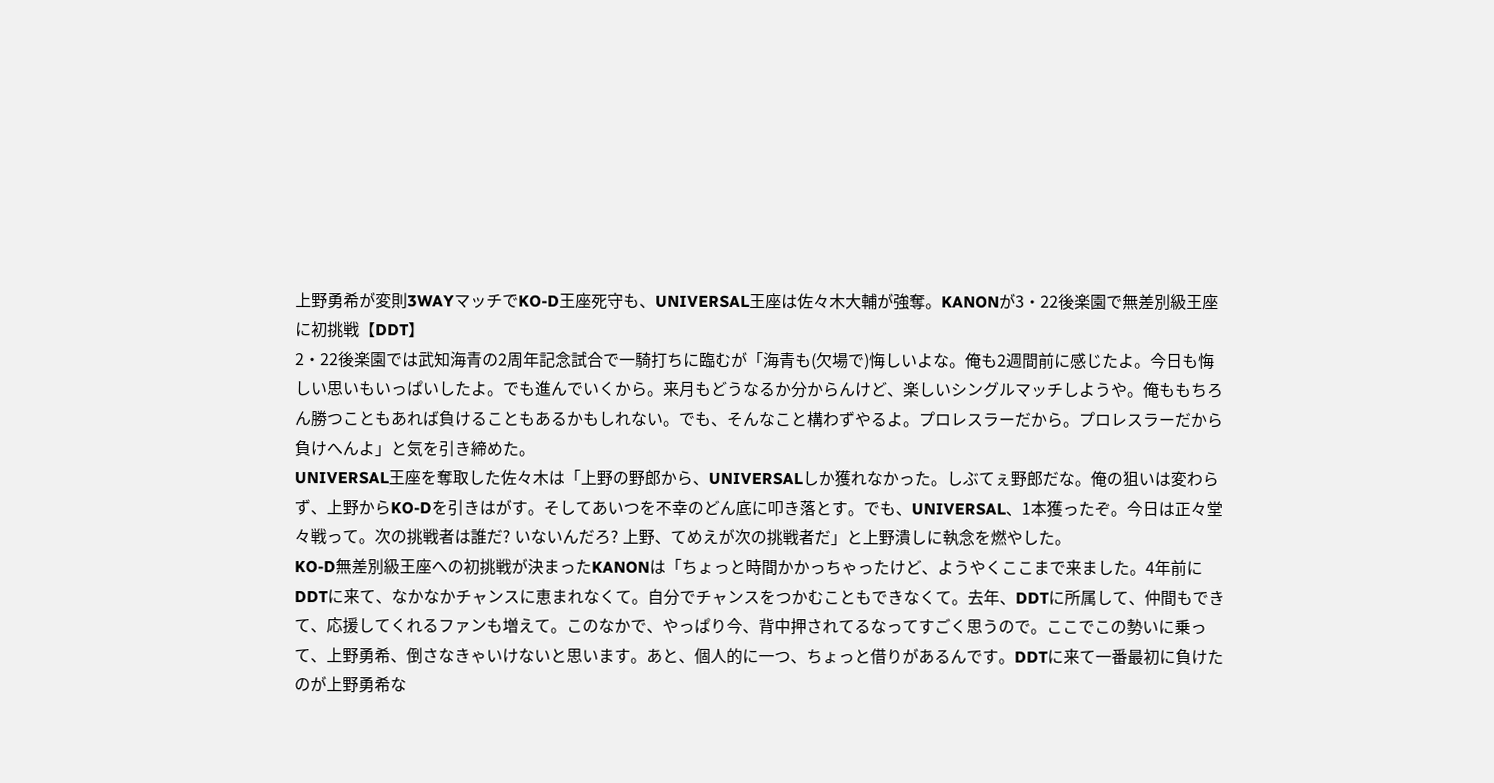上野勇希が変則3WAYマッチでKO-D王座死守も、UNIVERSAL王座は佐々木大輔が強奪。KANONが3・22後楽園で無差別級王座に初挑戦【DDT】
2・22後楽園では武知海青の2周年記念試合で一騎打ちに臨むが「海青も(欠場で)悔しいよな。俺も2週間前に感じたよ。今日も悔しい思いもいっぱいしたよ。でも進んでいくから。来月もどうなるか分からんけど、楽しいシングルマッチしようや。俺ももちろん勝つこともあれば負けることもあるかもしれない。でも、そんなこと構わずやるよ。プロレスラーだから。プロレスラーだから負けへんよ」と気を引き締めた。
UNIVERSAL王座を奪取した佐々木は「上野の野郎から、UNIVERSALしか獲れなかった。しぶてぇ野郎だな。俺の狙いは変わらず、上野からKO-Dを引きはがす。そしてあいつを不幸のどん底に叩き落とす。でも、UNIVERSAL、1本獲ったぞ。今日は正々堂々戦って。次の挑戦者は誰だ? いないんだろ? 上野、てめえが次の挑戦者だ」と上野潰しに執念を燃やした。
KO-D無差別級王座への初挑戦が決まったKANONは「ちょっと時間かかっちゃったけど、ようやくここまで来ました。4年前にDDTに来て、なかなかチャンスに恵まれなくて。自分でチャンスをつかむこともできなくて。去年、DDTに所属して、仲間もできて、応援してくれるファンも増えて。このなかで、やっぱり今、背中押されてるなってすごく思うので。ここでこの勢いに乗って、上野勇希、倒さなきゃいけないと思います。あと、個人的に一つ、ちょっと借りがあるんです。DDTに来て一番最初に負けたのが上野勇希な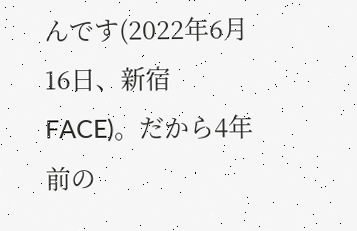んです(2022年6月16日、新宿FACE)。だから4年前の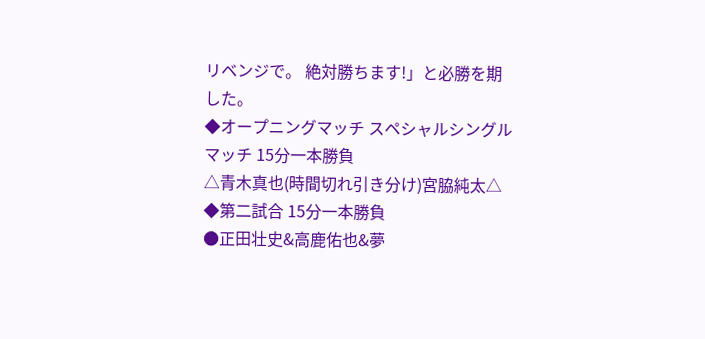リベンジで。 絶対勝ちます!」と必勝を期した。
◆オープニングマッチ スペシャルシングルマッチ 15分一本勝負
△青木真也(時間切れ引き分け)宮脇純太△
◆第二試合 15分一本勝負
●正田壮史&高鹿佑也&夢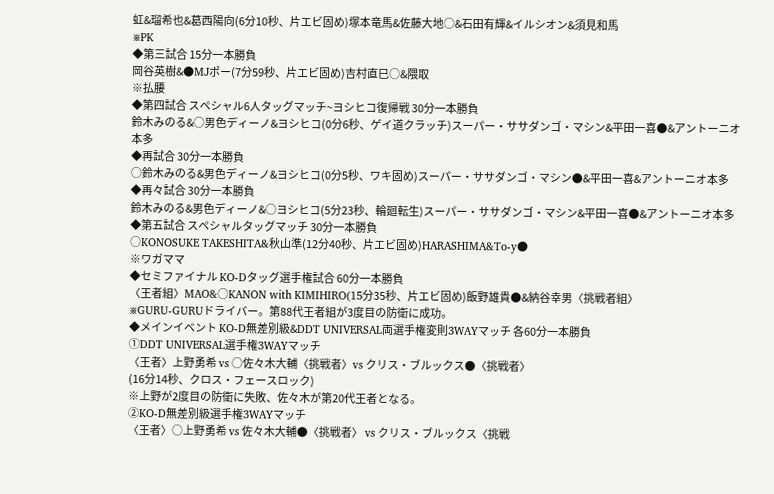虹&瑠希也&葛西陽向(6分10秒、片エビ固め)塚本竜馬&佐藤大地○&石田有輝&イルシオン&須見和馬
※PK
◆第三試合 15分一本勝負
岡谷英樹&●MJポー(7分59秒、片エビ固め)吉村直巳○&隈取
※払腰
◆第四試合 スペシャル6人タッグマッチ~ヨシヒコ復帰戦 30分一本勝負
鈴木みのる&○男色ディーノ&ヨシヒコ(0分6秒、ゲイ道クラッチ)スーパー・ササダンゴ・マシン&平田一喜●&アントーニオ本多
◆再試合 30分一本勝負
○鈴木みのる&男色ディーノ&ヨシヒコ(0分5秒、ワキ固め)スーパー・ササダンゴ・マシン●&平田一喜&アントーニオ本多
◆再々試合 30分一本勝負
鈴木みのる&男色ディーノ&○ヨシヒコ(5分23秒、輪廻転生)スーパー・ササダンゴ・マシン&平田一喜●&アントーニオ本多
◆第五試合 スペシャルタッグマッチ 30分一本勝負
○KONOSUKE TAKESHITA&秋山準(12分40秒、片エビ固め)HARASHIMA&To-y●
※ワガママ
◆セミファイナル KO-Dタッグ選手権試合 60分一本勝負
〈王者組〉MAO&○KANON with KIMIHIRO(15分35秒、片エビ固め)飯野雄貴●&納谷幸男〈挑戦者組〉
※GURU-GURUドライバー。第88代王者組が3度目の防衛に成功。
◆メインイベント KO-D無差別級&DDT UNIVERSAL両選手権変則3WAYマッチ 各60分一本勝負
①DDT UNIVERSAL選手権3WAYマッチ
〈王者〉上野勇希 vs ○佐々木大輔〈挑戦者〉vs クリス・ブルックス●〈挑戦者〉
(16分14秒、クロス・フェースロック)
※上野が2度目の防衛に失敗、佐々木が第20代王者となる。
②KO-D無差別級選手権3WAYマッチ
〈王者〉○上野勇希 vs 佐々木大輔●〈挑戦者〉 vs クリス・ブルックス〈挑戦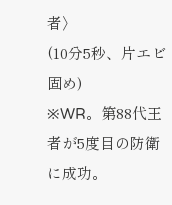者〉
(10分5秒、片エビ固め)
※WR。第88代王者が5度目の防衛に成功。